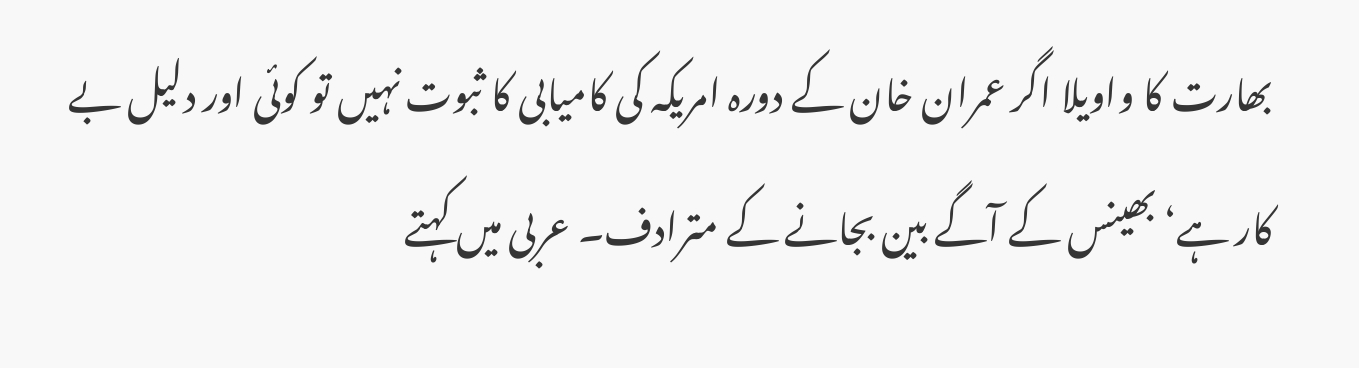بھارت کا واویلا اگر عمران خان کے دورہ امریکہ کی کامیابی کا ثبوت نہیں تو کوئی اور دلیل بے کار ہے‘ بھینس کے آگے بین بجانے کے مترادف۔ عربی میں کہتے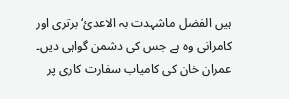ہیں الفضل ماشہدت بہ الاعدئ‘ برتری اور کامرانی وہ ہے جس کی دشمن گواہی دیں۔ عمران خان کی کامیاب سفارت کاری پر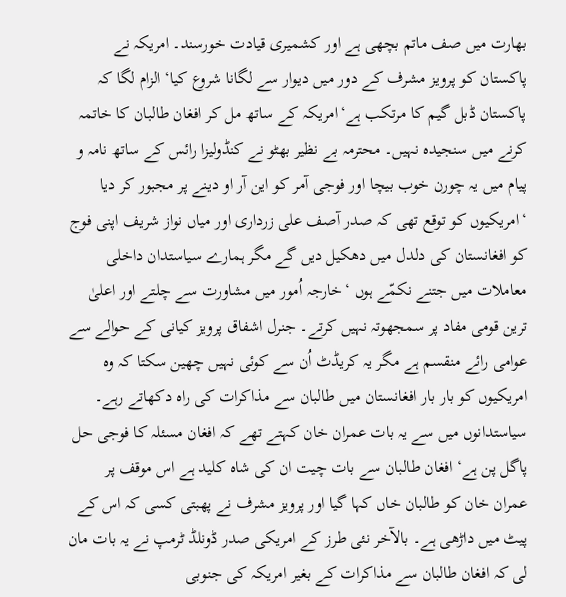بھارت میں صف ماتم بچھی ہے اور کشمیری قیادت خورسند۔ امریکہ نے پاکستان کو پرویز مشرف کے دور میں دیوار سے لگانا شروع کیا‘ الزام لگا کہ پاکستان ڈبل گیم کا مرتکب ہے‘امریکہ کے ساتھ مل کر افغان طالبان کا خاتمہ کرنے میں سنجیدہ نہیں۔ محترمہ بے نظیر بھٹو نے کنڈولیزا رائس کے ساتھ نامہ و پیام میں یہ چورن خوب بیچا اور فوجی آمر کو این آر او دینے پر مجبور کر دیا ‘امریکیوں کو توقع تھی کہ صدر آصف علی زرداری اور میاں نواز شریف اپنی فوج کو افغانستان کی دلدل میں دھکیل دیں گے مگر ہمارے سیاستدان داخلی معاملات میں جتنے نکمّے ہوں ‘خارجہ اُمور میں مشاورت سے چلتے اور اعلیٰ ترین قومی مفاد پر سمجھوتہ نہیں کرتے۔ جنرل اشفاق پرویز کیانی کے حوالے سے عوامی رائے منقسم ہے مگر یہ کریڈٹ اُن سے کوئی نہیں چھین سکتا کہ وہ امریکیوں کو بار بار افغانستان میں طالبان سے مذاکرات کی راہ دکھاتے رہے۔ سیاستدانوں میں سے یہ بات عمران خان کہتے تھے کہ افغان مسئلہ کا فوجی حل پاگل پن ہے‘ افغان طالبان سے بات چیت ان کی شاہ کلید ہے اس موقف پر عمران خان کو طالبان خاں کہا گیا اور پرویز مشرف نے پھبتی کسی کہ اس کے پیٹ میں داڑھی ہے۔ بالآخر نئی طرز کے امریکی صدر ڈونلڈ ٹرمپ نے یہ بات مان لی کہ افغان طالبان سے مذاکرات کے بغیر امریکہ کی جنوبی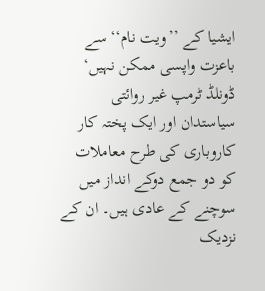ایشیا کے ’’ویت نام‘‘ سے باعزت واپسی ممکن نہیں‘ ڈونلڈ ٹرمپ غیر روائتی سیاستدان اور ایک پختہ کار کاروباری کی طرح معاملات کو دو جمع دوکے انداز میں سوچنے کے عادی ہیں۔ ان کے نزدیک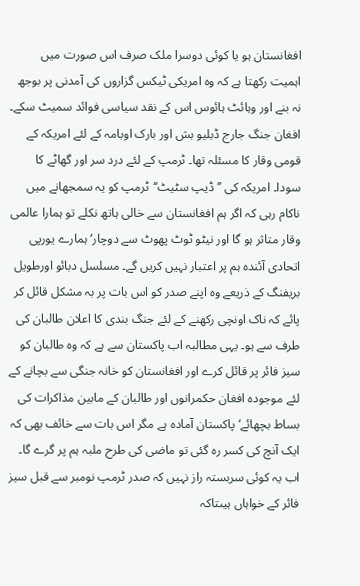افغانستان ہو یا کوئی دوسرا ملک صرف اس صورت میں اہمیت رکھتا ہے کہ وہ امریکی ٹیکس گزاروں کی آمدنی پر بوجھ نہ بنے اور وہائٹ ہائوس اس کے نقد سیاسی فوائد سمیٹ سکے۔ افغان جنگ جارج ڈبلیو بش اور بارک اوبامہ کے لئے امریکہ کے قومی وقار کا مسئلہ تھا۔ ٹرمپ کے لئے درد سر اور گھاٹے کا سودا۔ امریکہ کی ’’ڈیپ سٹیٹ‘‘ٹرمپ کو یہ سمجھانے میں ناکام رہی کہ اگر ہم افغانستان سے خالی ہاتھ نکلے تو ہمارا عالمی وقار متاثر ہو گا اور نیٹو ٹوٹ پھوٹ سے دوچار‘ ہمارے یورپی اتحادی آئندہ ہم پر اعتبار نہیں کریں گے۔ مسلسل دبائو اورطویل بریفنگ کے ذریعے وہ اپنے صدر کو اس بات پر بہ مشکل قائل کر پائے کہ ناک اونچی رکھنے کے لئے جنگ بندی کا اعلان طالبان کی طرف سے ہو۔ یہی مطالبہ اب پاکستان سے ہے کہ وہ طالبان کو سیز فائر پر قائل کرے اور افغانستان کو خانہ جنگی سے بچانے کے لئے موجودہ افغان حکمرانوں اور طالبان کے مابین مذاکرات کی بساط بچھائے‘ پاکستان آمادہ ہے مگر اس بات سے خائف بھی کہ ایک آنچ کی کسر رہ گئی تو ماضی کی طرح ملبہ ہم پر گرے گا۔ اب یہ کوئی سربستہ راز نہیں کہ صدر ٹرمپ نومبر سے قبل سیز فائر کے خواہاں ہیںتاکہ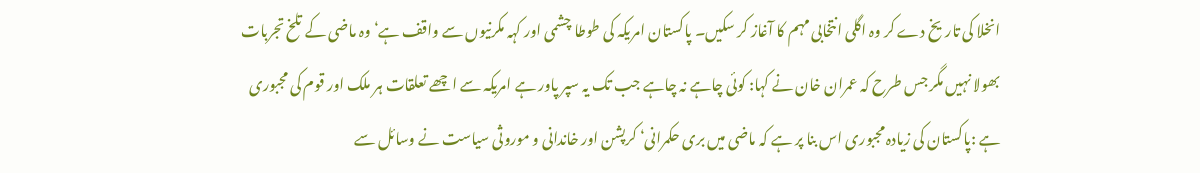انخلا کی تاریخ دے کر وہ اگلی انتخابی مہم کا آغاز کر سکیں۔ پاکستان امریکہ کی طوطا چشمی اور کہہ مکرنیوں سے واقف ہے‘ وہ ماضی کے تلخ تجربات بھولا نہیں مگر جس طرح کہ عمران خان نے کہا: کوئی چاہے نہ چاہے جب تک یہ سپر پاور ہے امریکہ سے اچھے تعلقات ہر ملک اور قوم کی مجبوری ہے :پاکستان کی زیادہ مجبوری اس بنا پر ہے کہ ماضی میں بری حکمرانی‘ کرپشن اور خاندانی و موروثی سیاست نے وسائل سے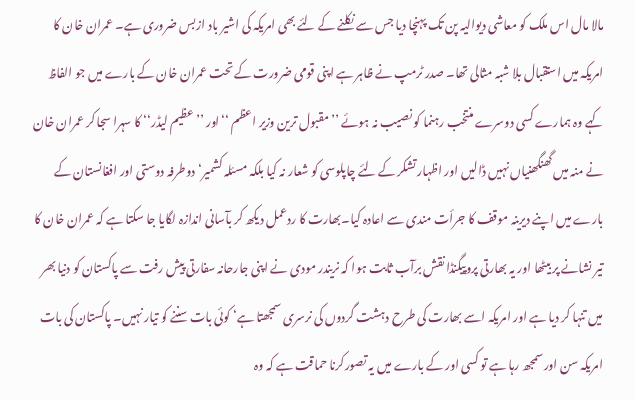مالا مال اس ملک کو معاشی دیوالیہ پن تک پہنچا دیا جس سے نکلنے کے لئے بھی امریکہ کی اشیر باد ازبس ضروری ہے۔ عمران خان کا امریکہ میں استقبال بلا شبہ مثالی تھا۔ صدر ٹرمپ نے ظاہر ہے اپنی قومی ضرورت کے تحت عمران خان کے بارے میں جو الفاظ کہے وہ ہمارے کسی دوسرے منتخب رہنما کو نصیب نہ ہوئے ’’مقبول ترین وزیر اعظم ‘‘اور ’’عظیم لیڈر‘‘ کا سہرا سجا کر عمران خان نے منہ میں گھنگھنیاں نہیں ڈالیں اور اظہار تشکر کے لئے چاپلوسی کو شعار نہ کیا بلکہ مسئلہ کشمیر‘ دوطرفہ دوستی اور افغانستان کے بارے میں اپنے دیرینہ موقف کا جرأت مندی سے اعادہ کیا۔بھارت کا ردعمل دیکھ کر بآسانی اندازہ لگایا جا سکتا ہے کہ عمران خان کا تیر نشانے پر بیٹھا اور یہ بھارتی پروپیگنڈا نقش برآب ثابت ہوا کہ نریندر مودی نے اپنی جارحانہ سفارتی پیش رفت سے پاکستان کو دنیا بھر میں تنہا کر دیا ہے اور امریکہ اسے بھارت کی طرح دہشت گردوں کی نرسری سمجھتا ہے‘ کوئی بات سننے کو تیار نہیں۔ پاکستان کی بات امریکہ سن اور سمجھ رہا ہے تو کسی اور کے بارے میں یہ تصورکرنا حماقت ہے کہ وہ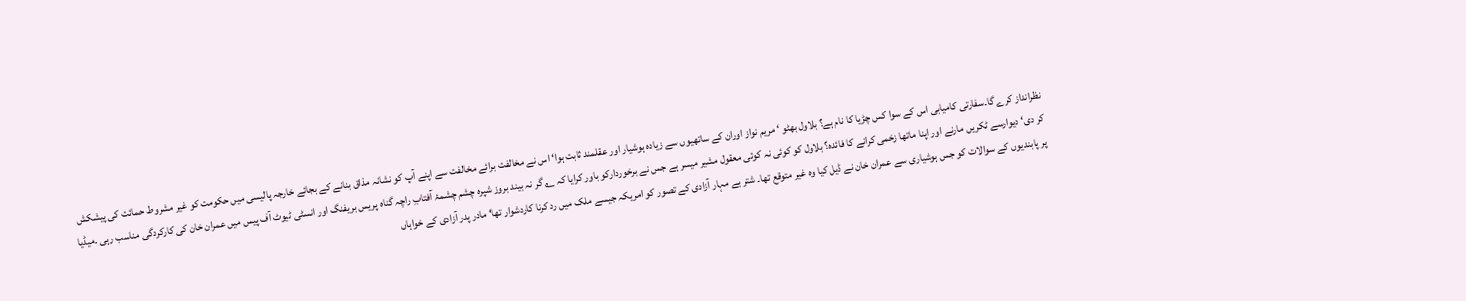نظرانداز کرے گا۔سفارتی کامیابی اس کے سوا کس چڑیا کا نام ہے؟ بلاول بھٹو ‘ مریم نواز اوران کے ساتھیوں سے زیادہ ہوشیار اور عقلمند ثابت ہوا‘ اس نے مخالفت برائے مخالفت سے اپنے آپ کو نشانہ مذاق بنانے کے بجائے خارجہ پالیسی میں حکومت کو غیر مشروط حمائت کی پیشکش کر دی‘ دیوارسے ٹکریں مارنے اور اپنا ماتھا زخمی کرانے کا فائدہ؟ بلاول کو کوئی نہ کوئی معقول مشیر میسر ہے جس نے برخوردارکو باور کرایا کہ ؎ گر نہ بیند بروز شپرہ چشم چشمۂ آفتابِ راچہ گناہ پریس بریفنگ اور انسٹی ٹیوٹ آف پیس میں عمران خان کی کارکردگی مناسب رہی ۔میڈیا پر پابندیوں کے سوالات کو جس ہوشیاری سے عمران خان نے ڈیل کیا وہ غیر متوقع تھا۔ شتر بے مہار آزادی کے تصور کو امریکہ جیسے ملک میں رد کرنا کاردشوار تھا‘ مادر پدر آزادی کے خواہاں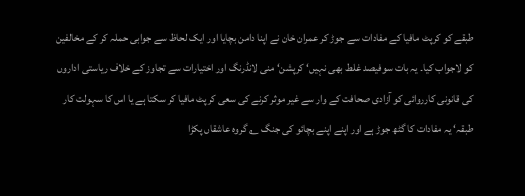طبقے کو کرپٹ مافیا کے مفادات سے جوڑ کر عمران خان نے اپنا دامن بچایا اور ایک لحاظ سے جوابی حملہ کر کے مخالفین کو لاجواب کیا۔ یہ بات سوفیصد غلط بھی نہیں‘ کرپشن‘ منی لانڈرنگ اور اختیارات سے تجاوز کے خلاف ریاستی اداروں کی قانونی کارروائی کو آزادی صحافت کے وار سے غیر موثر کرنے کی سعی کرپٹ مافیا کر سکتا ہے یا اس کا سہولت کار طبقہ‘ یہ مفادات کا گٹھ جوڑ ہے اور اپنے اپنے بچائو کی جنگ ؎ گروہ عاشقاں پکڑا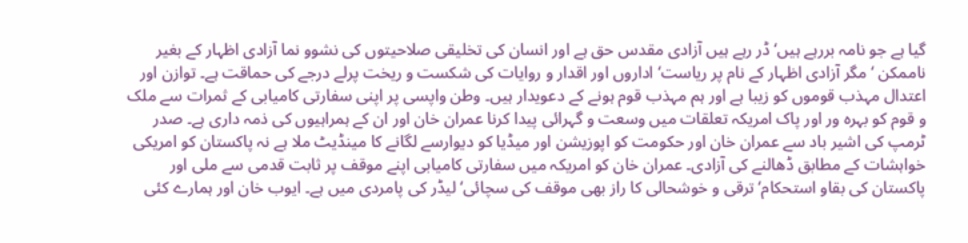گیا ہے جو نامہ بررہے ہیں‘ ڈر رہے ہیں آزادی مقدس حق ہے اور انسان کی تخلیقی صلاحیتوں کی نشوو نما آزادی اظہار کے بغیر ناممکن ‘مگر آزادی اظہار کے نام پر ریاست‘ اداروں اور اقدار و روایات کی شکست و ریخت پرلے درجے کی حماقت ہے۔ توازن اور اعتدال مہذب قوموں کو زیبا ہے اور ہم مہذب قوم ہونے کے دعویدار ہیں۔ وطن واپسی پر اپنی سفارتی کامیابی کے ثمرات سے ملک و قوم کو بہرہ ور اور پاک امریکہ تعلقات میں وسعت و گہرائی پیدا کرنا عمران خان اور ان کے ہمراہیوں کی ذمہ داری ہے۔ صدر ٹرمپ کی اشیر باد سے عمران خان اور حکومت کو اپوزیشن اور میڈیا کو دیوارسے لگانے کا مینڈیٹ ملا ہے نہ پاکستان کو امریکی خواہشات کے مطابق ڈھالنے کی آزادی۔ عمران خان کو امریکہ میں سفارتی کامیابی اپنے موقف پر ثابت قدمی سے ملی اور پاکستان کی بقاو استحکام‘ ترقی و خوشحالی کا راز بھی موقف کی سچائی‘ لیڈر کی پامردی میں ہے۔ ایوب خان اور ہمارے کئی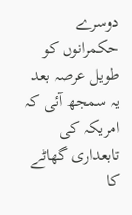دوسرے حکمرانوں کو طویل عرصہ بعد یہ سمجھ آئی کہ امریکہ کی تابعداری گھاٹے کا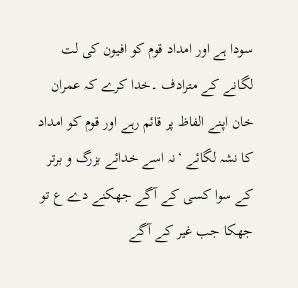سودا ہے اور امداد قوم کو افیون کی لت لگانے کے مترادف ۔خدا کرے کہ عمران خان اپنے الفاظ پر قائم رہے اور قوم کو امداد کا نشہ لگائے ‘نہ اسے خدائے بزرگ و برتر کے سوا کسی کے آگے جھکنے دے ع تو جھکا جب غیر کے آگے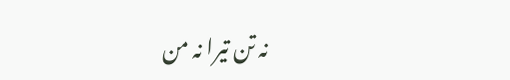نہ تن تیرا نہ من